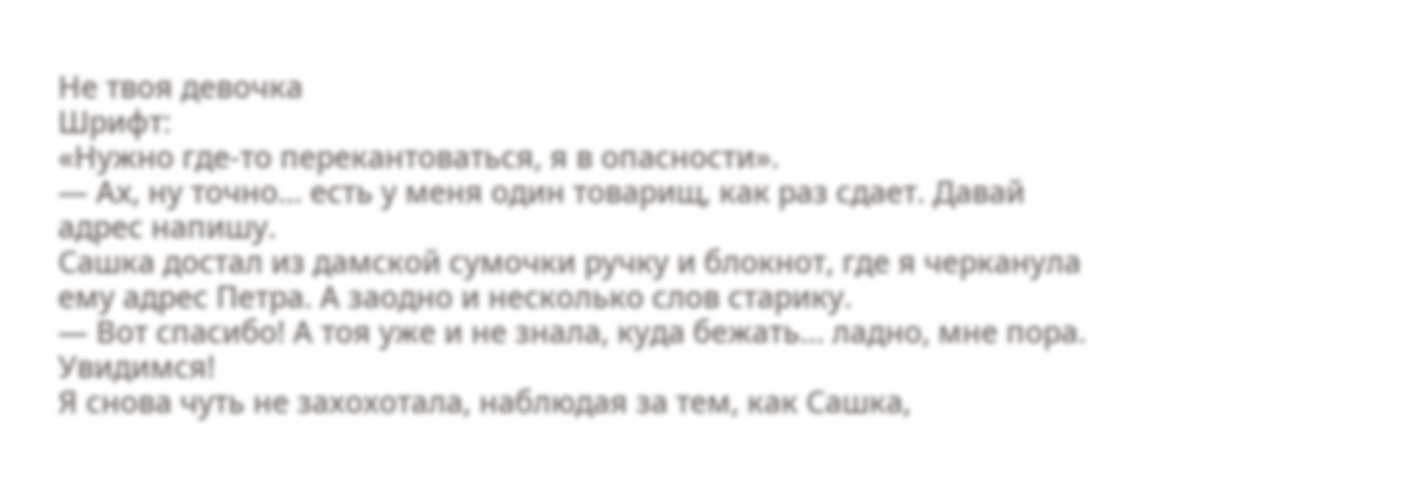Не твоя девочка
Шрифт:
«Нужно где-то перекантоваться, я в опасности».
— Ах, ну точно… есть у меня один товарищ, как раз сдает. Давай адрес напишу.
Сашка достал из дамской сумочки ручку и блокнот, где я черканула ему адрес Петра. А заодно и несколько слов старику.
— Вот спасибо! А тоя уже и не знала, куда бежать… ладно, мне пора. Увидимся!
Я снова чуть не захохотала, наблюдая за тем, как Сашка,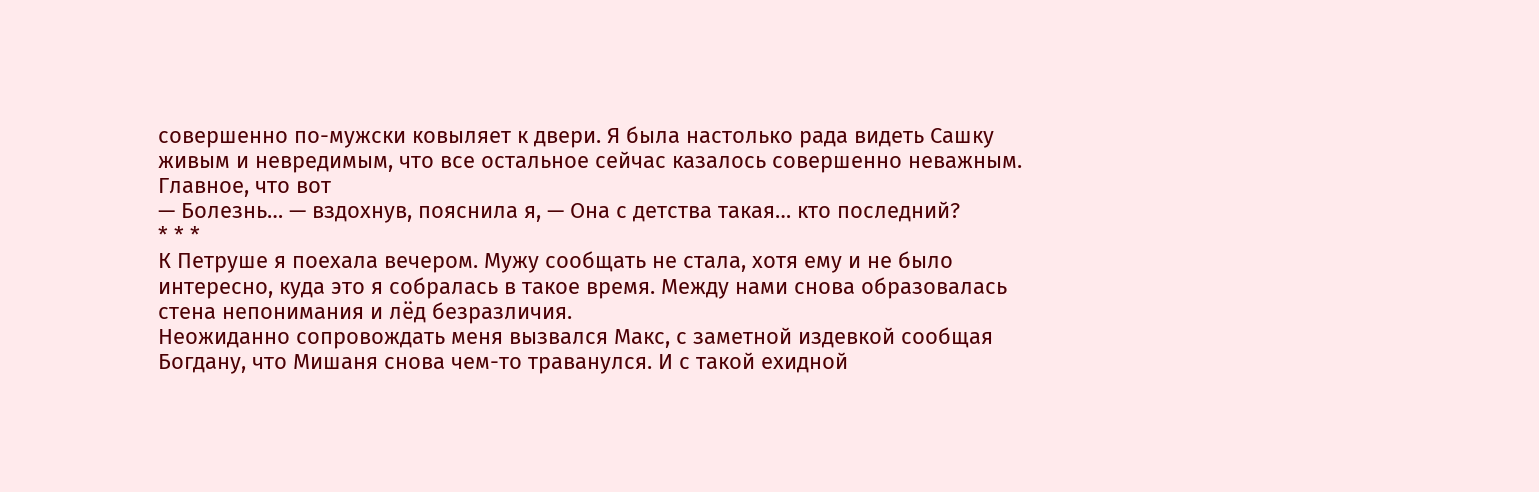совершенно по-мужски ковыляет к двери. Я была настолько рада видеть Сашку живым и невредимым, что все остальное сейчас казалось совершенно неважным. Главное, что вот
— Болезнь… — вздохнув, пояснила я, — Она с детства такая… кто последний?
* * *
К Петруше я поехала вечером. Мужу сообщать не стала, хотя ему и не было интересно, куда это я собралась в такое время. Между нами снова образовалась стена непонимания и лёд безразличия.
Неожиданно сопровождать меня вызвался Макс, с заметной издевкой сообщая Богдану, что Мишаня снова чем-то траванулся. И с такой ехидной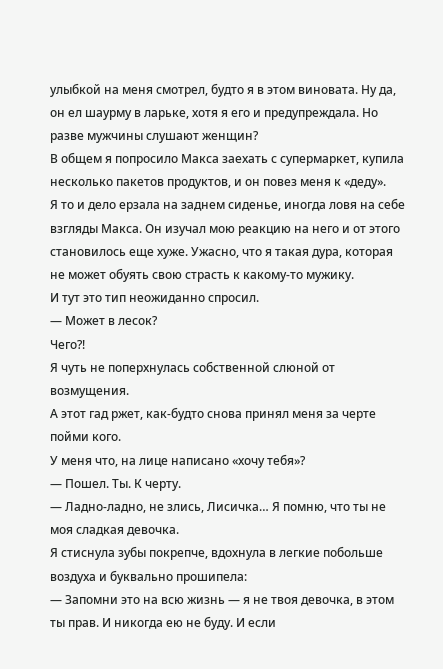улыбкой на меня смотрел, будто я в этом виновата. Ну да, он ел шаурму в ларьке, хотя я его и предупреждала. Но разве мужчины слушают женщин?
В общем я попросило Макса заехать с супермаркет, купила несколько пакетов продуктов, и он повез меня к «деду».
Я то и дело ерзала на заднем сиденье, иногда ловя на себе взгляды Макса. Он изучал мою реакцию на него и от этого становилось еще хуже. Ужасно, что я такая дура, которая не может обуять свою страсть к какому-то мужику.
И тут это тип неожиданно спросил.
— Может в лесок?
Чего?!
Я чуть не поперхнулась собственной слюной от возмущения.
А этот гад ржет, как-будто снова принял меня за черте пойми кого.
У меня что, на лице написано «хочу тебя»?
— Пошел. Ты. К черту.
— Ладно-ладно, не злись, Лисичка… Я помню, что ты не моя сладкая девочка.
Я стиснула зубы покрепче, вдохнула в легкие побольше воздуха и буквально прошипела:
— Запомни это на всю жизнь — я не твоя девочка, в этом ты прав. И никогда ею не буду. И если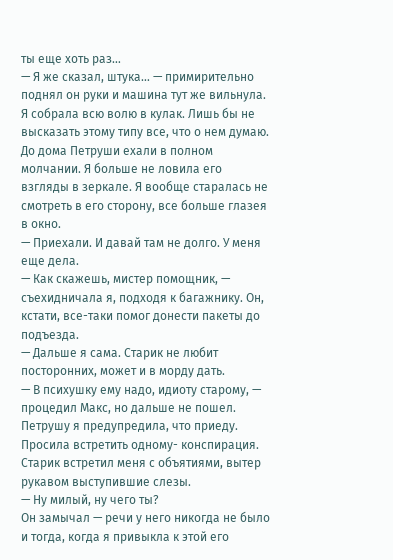ты еще хоть раз…
— Я же сказал, штука… — примирительно поднял он руки и машина тут же вильнула.
Я собрала всю волю в кулак. Лишь бы не высказать этому типу все, что о нем думаю.
До дома Петруши ехали в полном молчании. Я больше не ловила его взгляды в зеркале. Я вообще старалась не смотреть в его сторону, все больше глазея в окно.
— Приехали. И давай там не долго. У меня еще дела.
— Как скажешь, мистер помощник, — съехидничала я, подходя к багажнику. Он, кстати, все-таки помог донести пакеты до подъезда.
— Дальше я сама. Старик не любит посторонних, может и в морду дать.
— В психушку ему надо, идиоту старому, — процедил Макс, но дальше не пошел.
Петрушу я предупредила, что приеду. Просила встретить одному- конспирация.
Старик встретил меня с объятиями, вытер рукавом выступившие слезы.
— Ну милый, ну чего ты?
Он замычал — речи у него никогда не было и тогда, когда я привыкла к этой его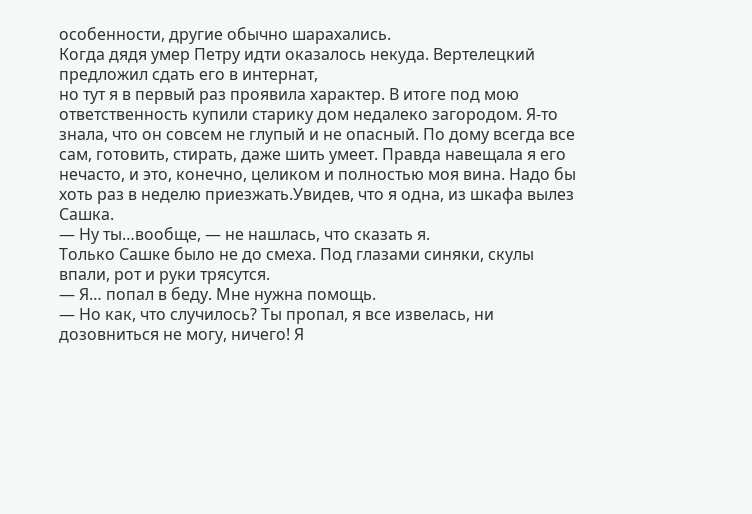особенности, другие обычно шарахались.
Когда дядя умер Петру идти оказалось некуда. Вертелецкий предложил сдать его в интернат,
но тут я в первый раз проявила характер. В итоге под мою ответственность купили старику дом недалеко загородом. Я-то знала, что он совсем не глупый и не опасный. По дому всегда все сам, готовить, стирать, даже шить умеет. Правда навещала я его нечасто, и это, конечно, целиком и полностью моя вина. Надо бы хоть раз в неделю приезжать.Увидев, что я одна, из шкафа вылез Сашка.
— Ну ты…вообще, — не нашлась, что сказать я.
Только Сашке было не до смеха. Под глазами синяки, скулы впали, рот и руки трясутся.
— Я… попал в беду. Мне нужна помощь.
— Но как, что случилось? Ты пропал, я все извелась, ни дозовниться не могу, ничего! Я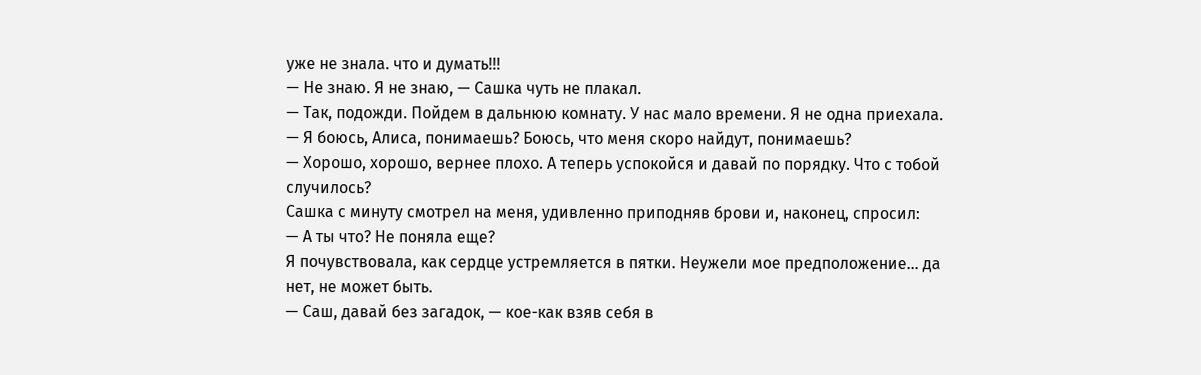уже не знала. что и думать!!!
— Не знаю. Я не знаю, — Сашка чуть не плакал.
— Так, подожди. Пойдем в дальнюю комнату. У нас мало времени. Я не одна приехала.
— Я боюсь, Алиса, понимаешь? Боюсь, что меня скоро найдут, понимаешь?
— Хорошо, хорошо, вернее плохо. А теперь успокойся и давай по порядку. Что с тобой случилось?
Сашка с минуту смотрел на меня, удивленно приподняв брови и, наконец, спросил:
— А ты что? Не поняла еще?
Я почувствовала, как сердце устремляется в пятки. Неужели мое предположение… да нет, не может быть.
— Саш, давай без загадок, — кое-как взяв себя в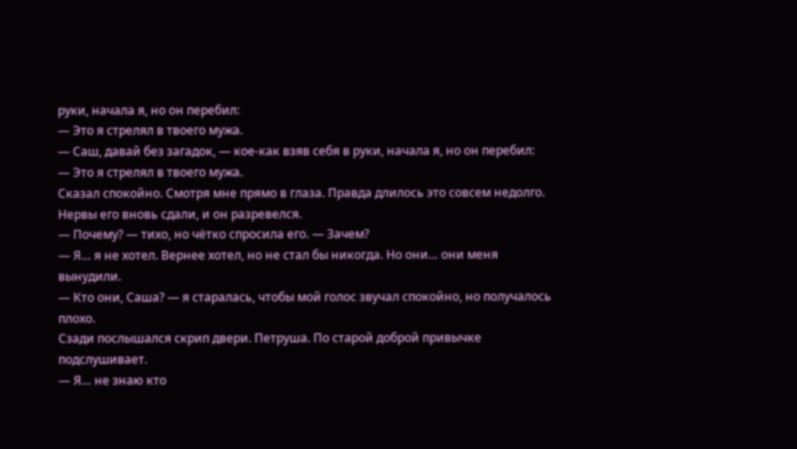руки, начала я, но он перебил:
— Это я стрелял в твоего мужа.
— Саш, давай без загадок, — кое-как взяв себя в руки, начала я, но он перебил:
— Это я стрелял в твоего мужа.
Сказал спокойно. Смотря мне прямо в глаза. Правда длилось это совсем недолго. Нервы его вновь сдали, и он разревелся.
— Почему? — тихо, но чётко спросила его. — Зачем?
— Я… я не хотел. Вернее хотел, но не стал бы никогда. Но они… они меня вынудили.
— Кто они, Саша? — я старалась, чтобы мой голос звучал спокойно, но получалось плохо.
Сзади послышался скрип двери. Петруша. По старой доброй привычке подслушивает.
— Я… не знаю кто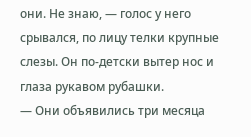они. Не знаю, — голос у него срывался, по лицу телки крупные слезы. Он по-детски вытер нос и глаза рукавом рубашки.
— Они объявились три месяца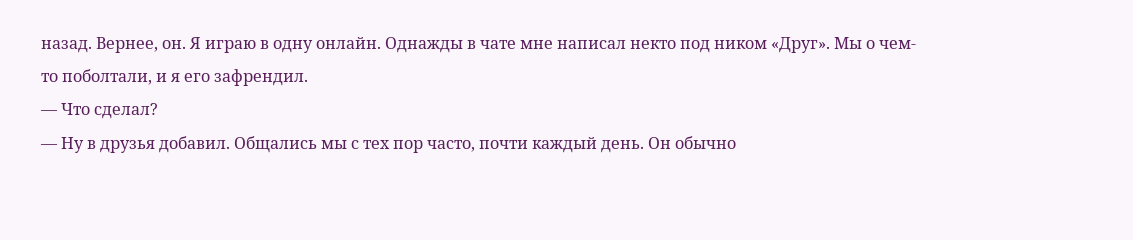назад. Вернее, он. Я играю в одну онлайн. Однажды в чате мне написал некто под ником «Друг». Мы о чем-то поболтали, и я его зафрендил.
— Что сделал?
— Ну в друзья добавил. Общались мы с тех пор часто, почти каждый день. Он обычно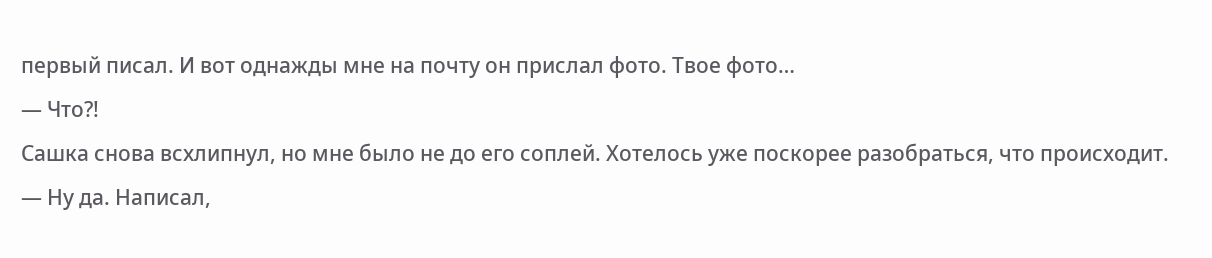первый писал. И вот однажды мне на почту он прислал фото. Твое фото…
— Что?!
Сашка снова всхлипнул, но мне было не до его соплей. Хотелось уже поскорее разобраться, что происходит.
— Ну да. Написал,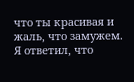что ты красивая и жаль, что замужем. Я ответил, что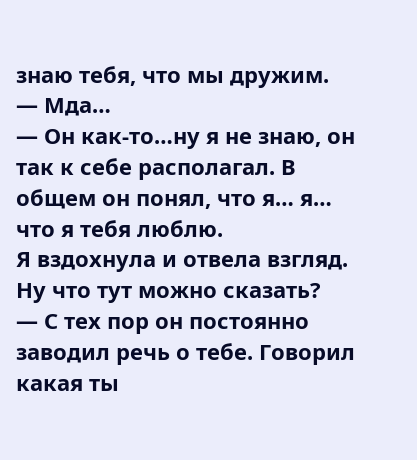знаю тебя, что мы дружим.
— Мда…
— Он как-то…ну я не знаю, он так к себе располагал. В общем он понял, что я… я… что я тебя люблю.
Я вздохнула и отвела взгляд. Ну что тут можно сказать?
— С тех пор он постоянно заводил речь о тебе. Говорил какая ты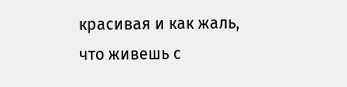красивая и как жаль, что живешь с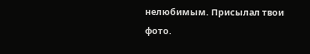нелюбимым. Присылал твои фото.